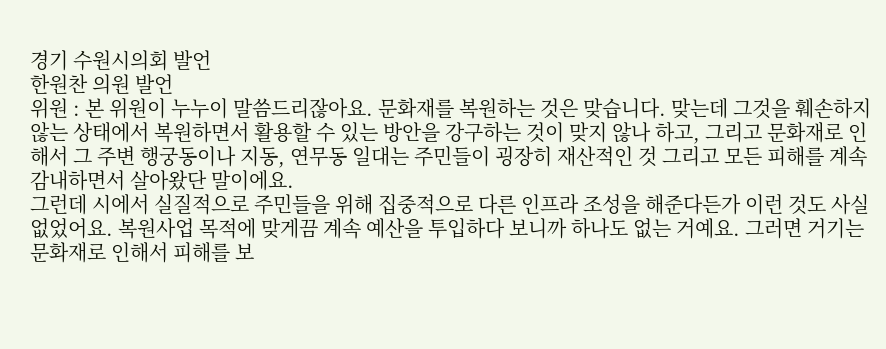경기 수원시의회 발언
한원찬 의원 발언
위원 : 본 위원이 누누이 말씀드리잖아요. 문화재를 복원하는 것은 맞습니다. 맞는데 그것을 훼손하지 않는 상태에서 복원하면서 활용할 수 있는 방안을 강구하는 것이 맞지 않나 하고, 그리고 문화재로 인해서 그 주변 행궁동이나 지동, 연무동 일대는 주민들이 굉장히 재산적인 것 그리고 모든 피해를 계속 감내하면서 살아왔단 말이에요.
그런데 시에서 실질적으로 주민들을 위해 집중적으로 다른 인프라 조성을 해준다든가 이런 것도 사실 없었어요. 복원사업 목적에 맞게끔 계속 예산을 투입하다 보니까 하나도 없는 거예요. 그러면 거기는 문화재로 인해서 피해를 보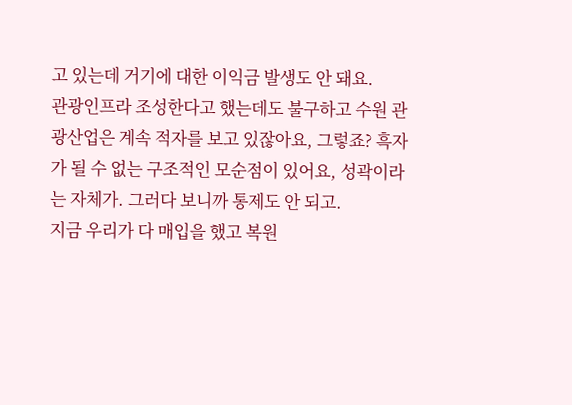고 있는데 거기에 대한 이익금 발생도 안 돼요.
관광인프라 조성한다고 했는데도 불구하고 수원 관광산업은 계속 적자를 보고 있잖아요, 그렇죠? 흑자가 될 수 없는 구조적인 모순점이 있어요, 성곽이라는 자체가. 그러다 보니까 통제도 안 되고.
지금 우리가 다 매입을 했고 복원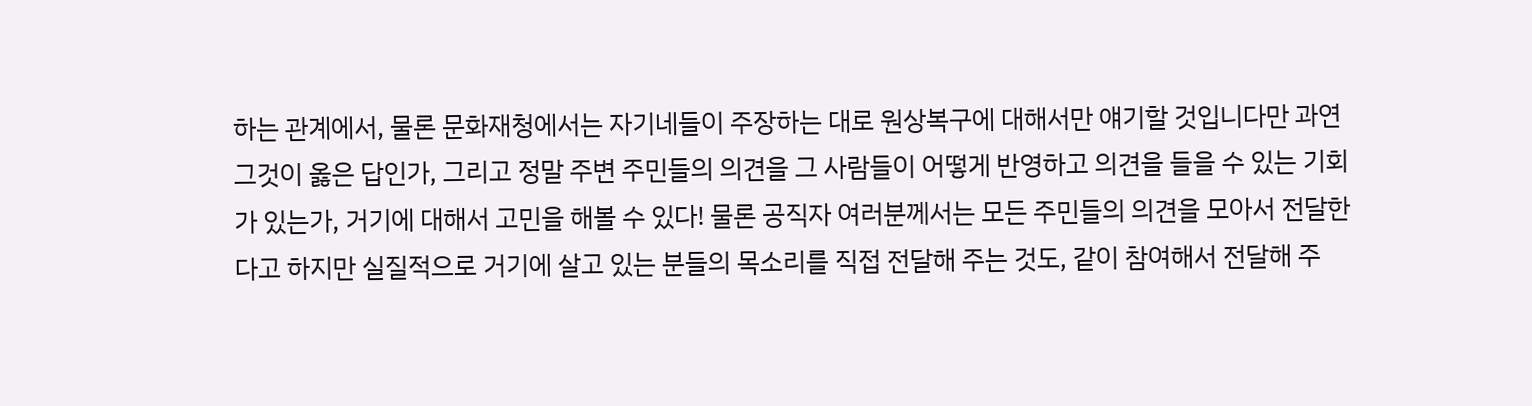하는 관계에서, 물론 문화재청에서는 자기네들이 주장하는 대로 원상복구에 대해서만 얘기할 것입니다만 과연 그것이 옳은 답인가, 그리고 정말 주변 주민들의 의견을 그 사람들이 어떻게 반영하고 의견을 들을 수 있는 기회가 있는가, 거기에 대해서 고민을 해볼 수 있다! 물론 공직자 여러분께서는 모든 주민들의 의견을 모아서 전달한다고 하지만 실질적으로 거기에 살고 있는 분들의 목소리를 직접 전달해 주는 것도, 같이 참여해서 전달해 주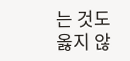는 것도 옳지 않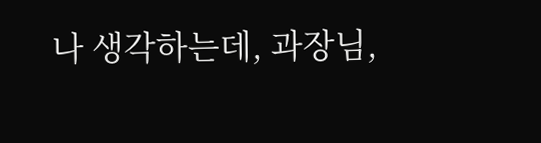나 생각하는데, 과장님,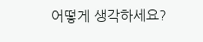어떻게 생각하세요?